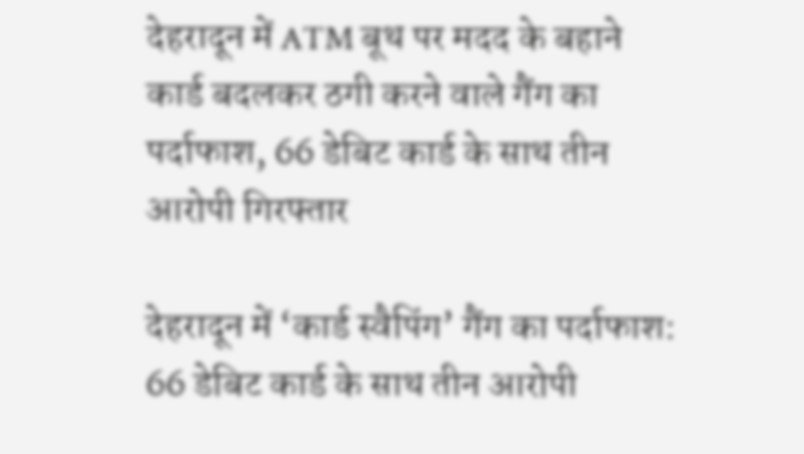देहरादून में ATM बूथ पर मदद के बहाने कार्ड बदलकर ठगी करने वाले गैंग का पर्दाफाश, 66 डेबिट कार्ड के साथ तीन आरोपी गिरफ्तार

देहरादून में ‘कार्ड स्वैपिंग’ गैंग का पर्दाफाश: 66 डेबिट कार्ड के साथ तीन आरोपी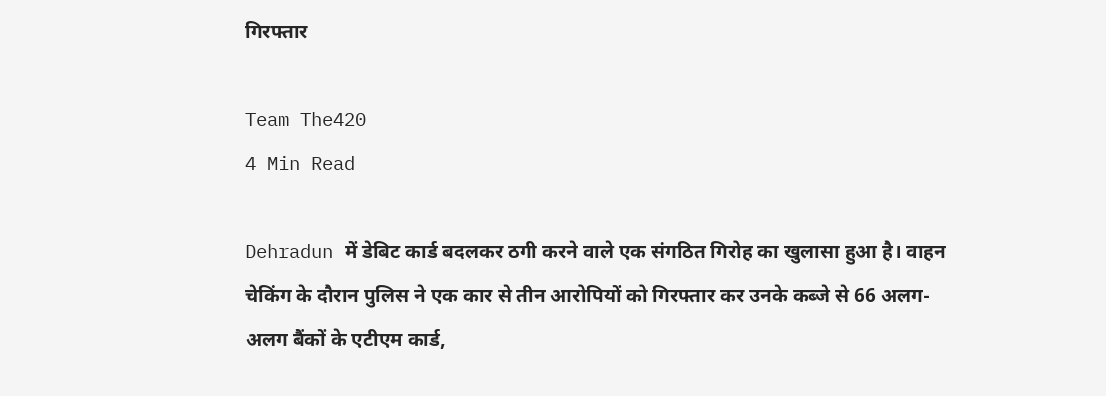गिरफ्तार

Team The420
4 Min Read

Dehradun में डेबिट कार्ड बदलकर ठगी करने वाले एक संगठित गिरोह का खुलासा हुआ है। वाहन चेकिंग के दौरान पुलिस ने एक कार से तीन आरोपियों को गिरफ्तार कर उनके कब्जे से 66 अलग-अलग बैंकों के एटीएम कार्ड,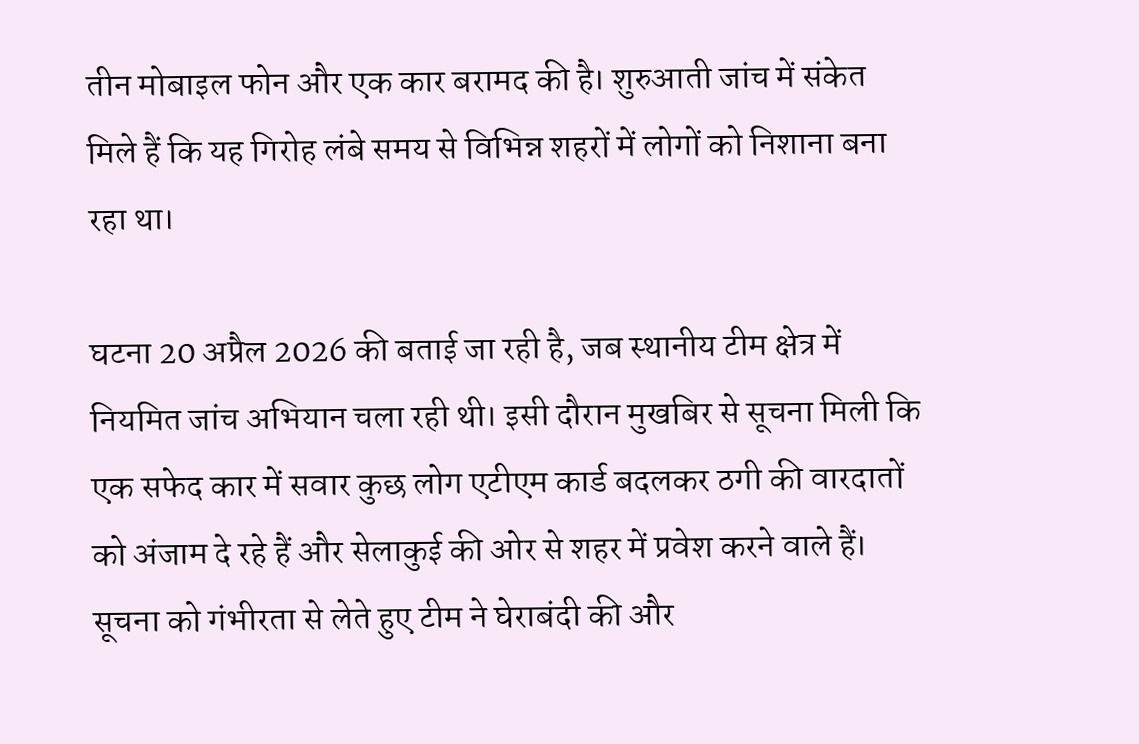तीन मोबाइल फोन और एक कार बरामद की है। शुरुआती जांच में संकेत मिले हैं कि यह गिरोह लंबे समय से विभिन्न शहरों में लोगों को निशाना बना रहा था।

घटना 20 अप्रैल 2026 की बताई जा रही है, जब स्थानीय टीम क्षेत्र में नियमित जांच अभियान चला रही थी। इसी दौरान मुखबिर से सूचना मिली कि एक सफेद कार में सवार कुछ लोग एटीएम कार्ड बदलकर ठगी की वारदातों को अंजाम दे रहे हैं और सेलाकुई की ओर से शहर में प्रवेश करने वाले हैं। सूचना को गंभीरता से लेते हुए टीम ने घेराबंदी की और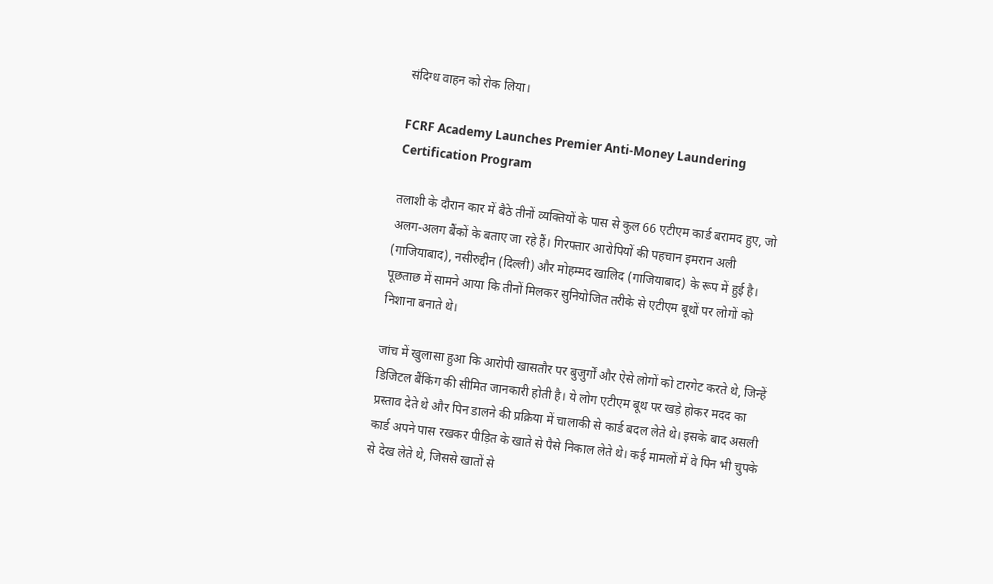संदिग्ध वाहन को रोक लिया।

FCRF Academy Launches Premier Anti-Money Laundering Certification Program

तलाशी के दौरान कार में बैठे तीनों व्यक्तियों के पास से कुल 66 एटीएम कार्ड बरामद हुए, जो अलग-अलग बैंकों के बताए जा रहे हैं। गिरफ्तार आरोपियों की पहचान इमरान अली (गाजियाबाद), नसीरुद्दीन (दिल्ली) और मोहम्मद खालिद (गाजियाबाद) के रूप में हुई है। पूछताछ में सामने आया कि तीनों मिलकर सुनियोजित तरीके से एटीएम बूथों पर लोगों को निशाना बनाते थे।

जांच में खुलासा हुआ कि आरोपी खासतौर पर बुजुर्गों और ऐसे लोगों को टारगेट करते थे, जिन्हें डिजिटल बैंकिंग की सीमित जानकारी होती है। ये लोग एटीएम बूथ पर खड़े होकर मदद का प्रस्ताव देते थे और पिन डालने की प्रक्रिया में चालाकी से कार्ड बदल लेते थे। इसके बाद असली कार्ड अपने पास रखकर पीड़ित के खाते से पैसे निकाल लेते थे। कई मामलों में वे पिन भी चुपके से देख लेते थे, जिससे खातों से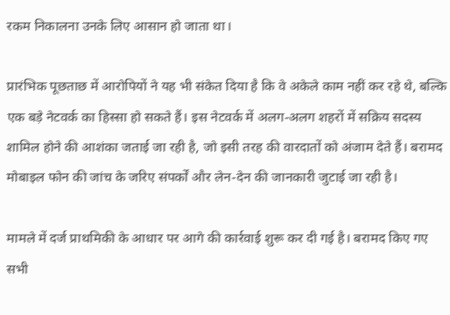रकम निकालना उनके लिए आसान हो जाता था।

प्रारंभिक पूछताछ में आरोपियों ने यह भी संकेत दिया है कि वे अकेले काम नहीं कर रहे थे, बल्कि एक बड़े नेटवर्क का हिस्सा हो सकते हैं। इस नेटवर्क में अलग-अलग शहरों में सक्रिय सदस्य शामिल होने की आशंका जताई जा रही है, जो इसी तरह की वारदातों को अंजाम देते हैं। बरामद मोबाइल फोन की जांच के जरिए संपर्कों और लेन-देन की जानकारी जुटाई जा रही है।

मामले में दर्ज प्राथमिकी के आधार पर आगे की कार्रवाई शुरू कर दी गई है। बरामद किए गए सभी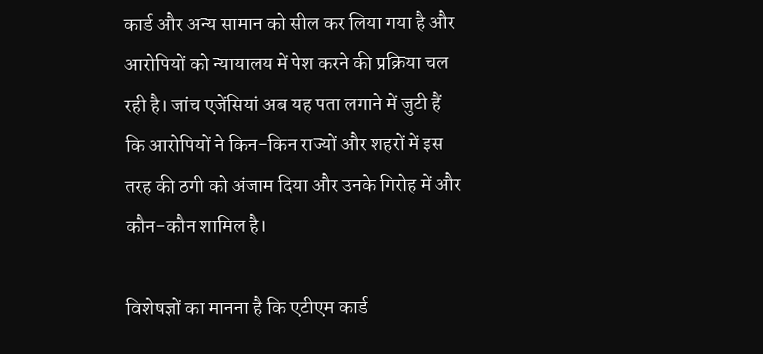कार्ड और अन्य सामान को सील कर लिया गया है और आरोपियों को न्यायालय में पेश करने की प्रक्रिया चल रही है। जांच एजेंसियां अब यह पता लगाने में जुटी हैं कि आरोपियों ने किन-किन राज्यों और शहरों में इस तरह की ठगी को अंजाम दिया और उनके गिरोह में और कौन-कौन शामिल है।

विशेषज्ञों का मानना है कि एटीएम कार्ड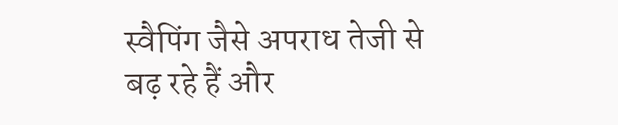स्वैपिंग जैसे अपराध तेजी से बढ़ रहे हैं और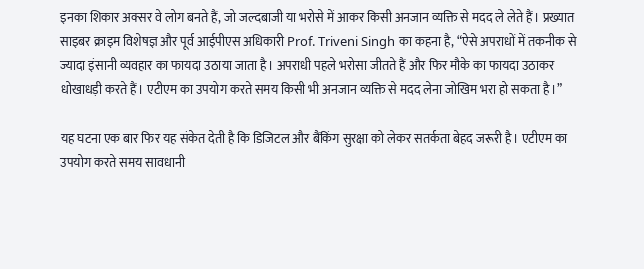इनका शिकार अक्सर वे लोग बनते हैं, जो जल्दबाजी या भरोसे में आकर किसी अनजान व्यक्ति से मदद ले लेते हैं। प्रख्यात साइबर क्राइम विशेषज्ञ और पूर्व आईपीएस अधिकारी Prof. Triveni Singh का कहना है, “ऐसे अपराधों में तकनीक से ज्यादा इंसानी व्यवहार का फायदा उठाया जाता है। अपराधी पहले भरोसा जीतते हैं और फिर मौके का फायदा उठाकर धोखाधड़ी करते हैं। एटीएम का उपयोग करते समय किसी भी अनजान व्यक्ति से मदद लेना जोखिम भरा हो सकता है।”

यह घटना एक बार फिर यह संकेत देती है कि डिजिटल और बैंकिंग सुरक्षा को लेकर सतर्कता बेहद जरूरी है। एटीएम का उपयोग करते समय सावधानी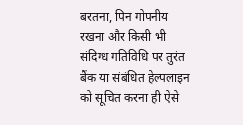बरतना, पिन गोपनीय रखना और किसी भी संदिग्ध गतिविधि पर तुरंत बैंक या संबंधित हेल्पलाइन को सूचित करना ही ऐसे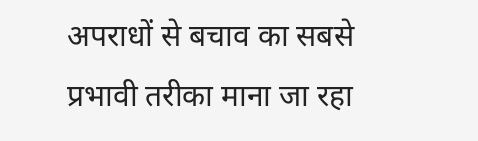अपराधों से बचाव का सबसे प्रभावी तरीका माना जा रहा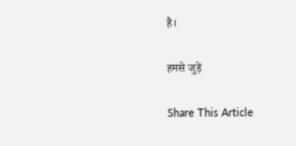है।

हमसे जुड़ें

Share This Article